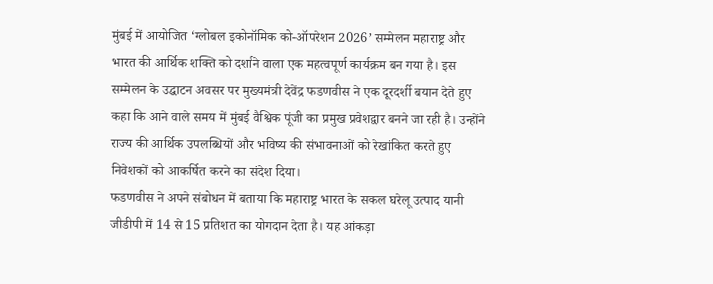मुंबई में आयोजित ‘ग्लोबल इकोनॉमिक को-ऑपरेशन 2026’ सम्मेलन महाराष्ट्र और भारत की आर्थिक शक्ति को दर्शाने वाला एक महत्वपूर्ण कार्यक्रम बन गया है। इस सम्मेलन के उद्घाटन अवसर पर मुख्यमंत्री देवेंद्र फडणवीस ने एक दूरदर्शी बयान देते हुए कहा कि आने वाले समय में मुंबई वैश्विक पूंजी का प्रमुख प्रवेशद्वार बनने जा रही है। उन्होंने राज्य की आर्थिक उपलब्धियों और भविष्य की संभावनाओं को रेखांकित करते हुए निवेशकों को आकर्षित करने का संदेश दिया।
फडणवीस ने अपने संबोधन में बताया कि महाराष्ट्र भारत के सकल घरेलू उत्पाद यानी जीडीपी में 14 से 15 प्रतिशत का योगदान देता है। यह आंकड़ा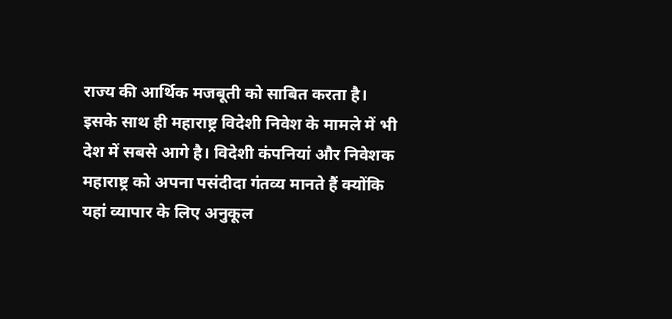राज्य की आर्थिक मजबूती को साबित करता है। इसके साथ ही महाराष्ट्र विदेशी निवेश के मामले में भी देश में सबसे आगे है। विदेशी कंपनियां और निवेशक महाराष्ट्र को अपना पसंदीदा गंतव्य मानते हैं क्योंकि यहां व्यापार के लिए अनुकूल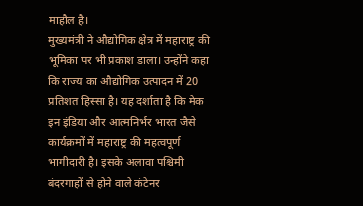माहौल है।
मुख्यमंत्री ने औद्योगिक क्षेत्र में महाराष्ट्र की भूमिका पर भी प्रकाश डाला। उन्होंने कहा कि राज्य का औद्योगिक उत्पादन में 20 प्रतिशत हिस्सा है। यह दर्शाता है कि मेक इन इंडिया और आत्मनिर्भर भारत जैसे कार्यक्रमों में महाराष्ट्र की महत्वपूर्ण भागीदारी है। इसके अलावा पश्चिमी बंदरगाहों से होने वाले कंटेनर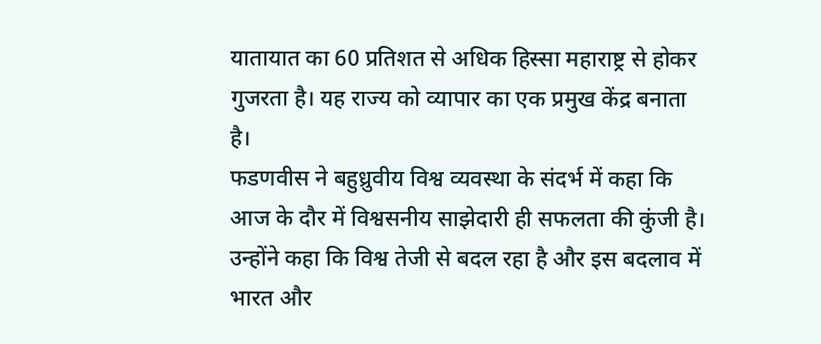यातायात का 60 प्रतिशत से अधिक हिस्सा महाराष्ट्र से होकर गुजरता है। यह राज्य को व्यापार का एक प्रमुख केंद्र बनाता है।
फडणवीस ने बहुध्रुवीय विश्व व्यवस्था के संदर्भ में कहा कि आज के दौर में विश्वसनीय साझेदारी ही सफलता की कुंजी है। उन्होंने कहा कि विश्व तेजी से बदल रहा है और इस बदलाव में भारत और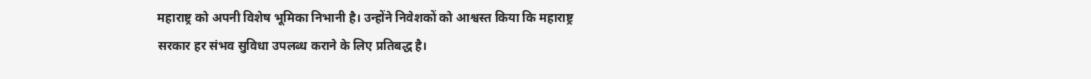महाराष्ट्र को अपनी विशेष भूमिका निभानी है। उन्होंने निवेशकों को आश्वस्त किया कि महाराष्ट्र सरकार हर संभव सुविधा उपलब्ध कराने के लिए प्रतिबद्ध है।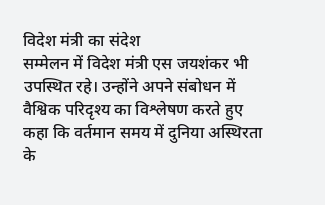विदेश मंत्री का संदेश
सम्मेलन में विदेश मंत्री एस जयशंकर भी उपस्थित रहे। उन्होंने अपने संबोधन में वैश्विक परिदृश्य का विश्लेषण करते हुए कहा कि वर्तमान समय में दुनिया अस्थिरता के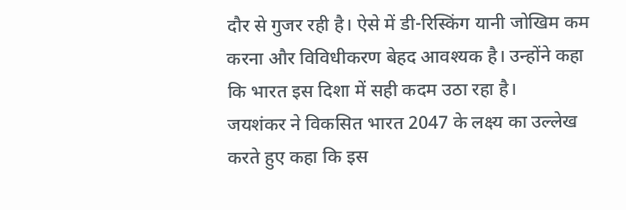दौर से गुजर रही है। ऐसे में डी-रिस्किंग यानी जोखिम कम करना और विविधीकरण बेहद आवश्यक है। उन्होंने कहा कि भारत इस दिशा में सही कदम उठा रहा है।
जयशंकर ने विकसित भारत 2047 के लक्ष्य का उल्लेख करते हुए कहा कि इस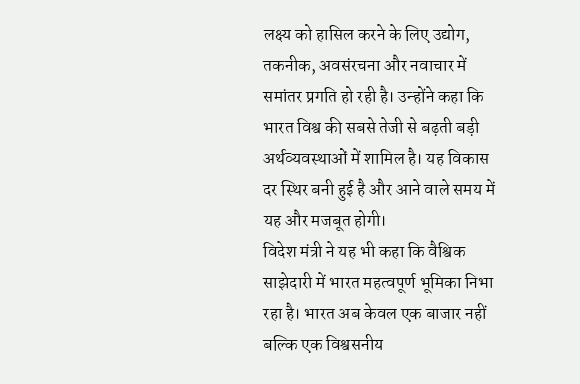लक्ष्य को हासिल करने के लिए उद्योग, तकनीक, अवसंरचना और नवाचार में समांतर प्रगति हो रही है। उन्होंने कहा कि भारत विश्व की सबसे तेजी से बढ़ती बड़ी अर्थव्यवस्थाओं में शामिल है। यह विकास दर स्थिर बनी हुई है और आने वाले समय में यह और मजबूत होगी।
विदेश मंत्री ने यह भी कहा कि वैश्विक साझेदारी में भारत महत्वपूर्ण भूमिका निभा रहा है। भारत अब केवल एक बाजार नहीं बल्कि एक विश्वसनीय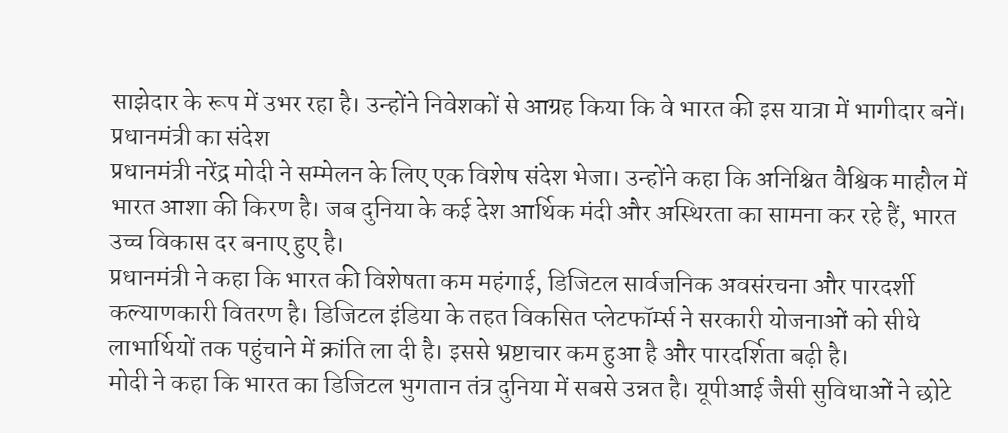साझेदार के रूप में उभर रहा है। उन्होंने निवेशकों से आग्रह किया कि वे भारत की इस यात्रा में भागीदार बनें।
प्रधानमंत्री का संदेश
प्रधानमंत्री नरेंद्र मोदी ने सम्मेलन के लिए एक विशेष संदेश भेजा। उन्होंने कहा कि अनिश्चित वैश्विक माहौल में भारत आशा की किरण है। जब दुनिया के कई देश आर्थिक मंदी और अस्थिरता का सामना कर रहे हैं, भारत उच्च विकास दर बनाए हुए है।
प्रधानमंत्री ने कहा कि भारत की विशेषता कम महंगाई, डिजिटल सार्वजनिक अवसंरचना और पारदर्शी कल्याणकारी वितरण है। डिजिटल इंडिया के तहत विकसित प्लेटफॉर्म्स ने सरकारी योजनाओं को सीधे लाभार्थियों तक पहुंचाने में क्रांति ला दी है। इससे भ्रष्टाचार कम हुआ है और पारदर्शिता बढ़ी है।
मोदी ने कहा कि भारत का डिजिटल भुगतान तंत्र दुनिया में सबसे उन्नत है। यूपीआई जैसी सुविधाओं ने छोटे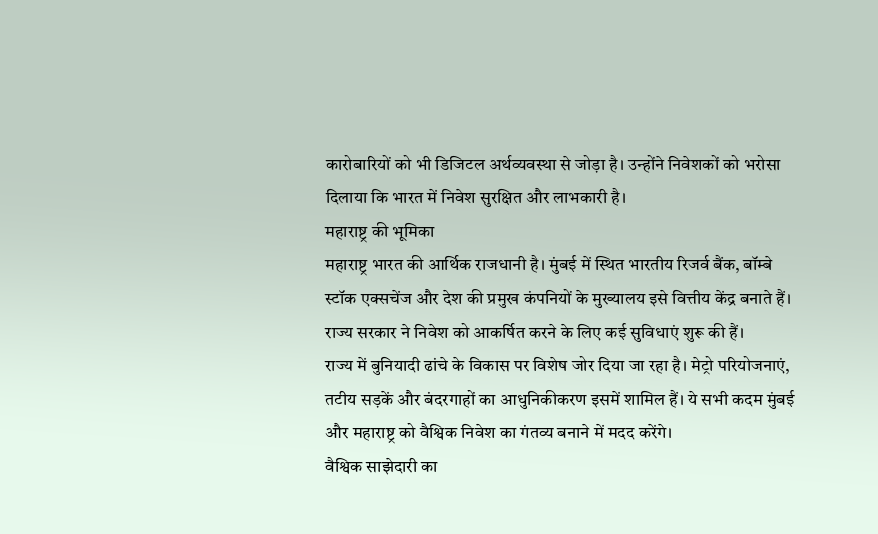कारोबारियों को भी डिजिटल अर्थव्यवस्था से जोड़ा है। उन्होंने निवेशकों को भरोसा दिलाया कि भारत में निवेश सुरक्षित और लाभकारी है।
महाराष्ट्र की भूमिका
महाराष्ट्र भारत की आर्थिक राजधानी है। मुंबई में स्थित भारतीय रिजर्व बैंक, बॉम्बे स्टॉक एक्सचेंज और देश की प्रमुख कंपनियों के मुख्यालय इसे वित्तीय केंद्र बनाते हैं। राज्य सरकार ने निवेश को आकर्षित करने के लिए कई सुविधाएं शुरू की हैं।
राज्य में बुनियादी ढांचे के विकास पर विशेष जोर दिया जा रहा है। मेट्रो परियोजनाएं, तटीय सड़कें और बंदरगाहों का आधुनिकीकरण इसमें शामिल हैं। ये सभी कदम मुंबई और महाराष्ट्र को वैश्विक निवेश का गंतव्य बनाने में मदद करेंगे।
वैश्विक साझेदारी का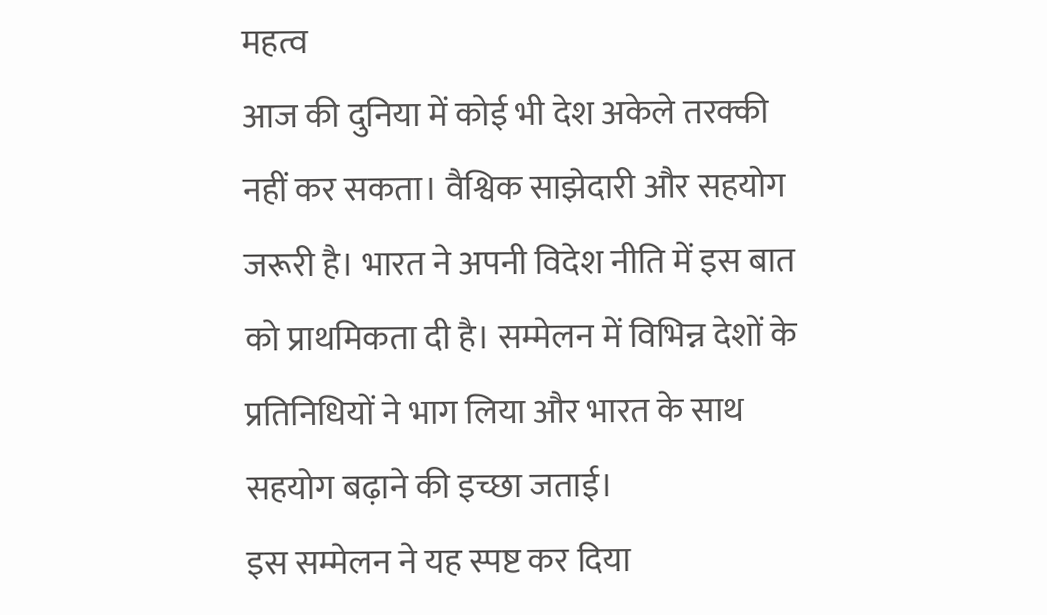महत्व
आज की दुनिया में कोई भी देश अकेले तरक्की नहीं कर सकता। वैश्विक साझेदारी और सहयोग जरूरी है। भारत ने अपनी विदेश नीति में इस बात को प्राथमिकता दी है। सम्मेलन में विभिन्न देशों के प्रतिनिधियों ने भाग लिया और भारत के साथ सहयोग बढ़ाने की इच्छा जताई।
इस सम्मेलन ने यह स्पष्ट कर दिया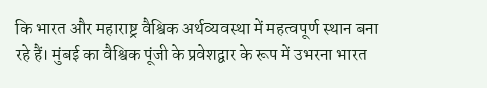कि भारत और महाराष्ट्र वैश्विक अर्थव्यवस्था में महत्वपूर्ण स्थान बना रहे हैं। मुंबई का वैश्विक पूंजी के प्रवेशद्वार के रूप में उभरना भारत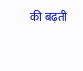की बढ़ती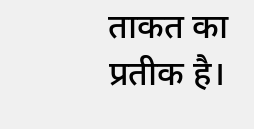ताकत का प्रतीक है।